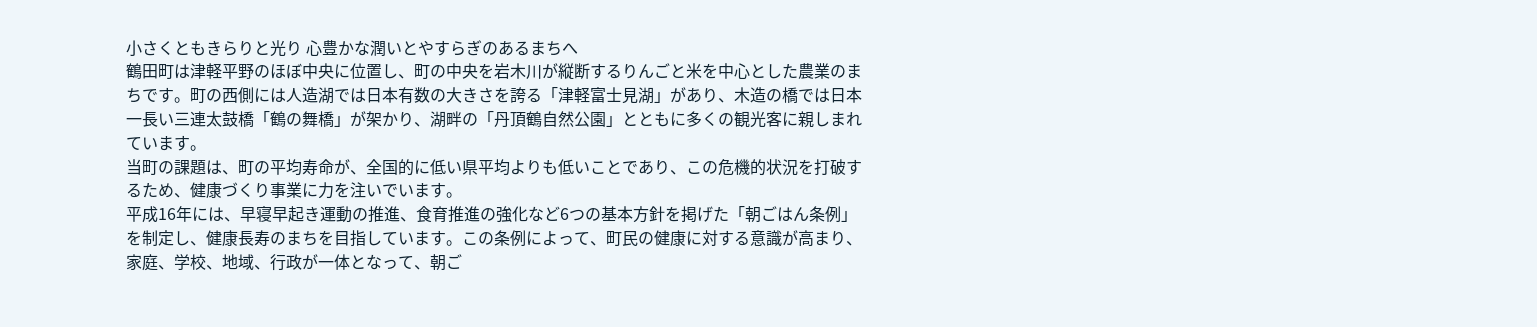小さくともきらりと光り 心豊かな潤いとやすらぎのあるまちへ
鶴田町は津軽平野のほぼ中央に位置し、町の中央を岩木川が縦断するりんごと米を中心とした農業のまちです。町の西側には人造湖では日本有数の大きさを誇る「津軽富士見湖」があり、木造の橋では日本一長い三連太鼓橋「鶴の舞橋」が架かり、湖畔の「丹頂鶴自然公園」とともに多くの観光客に親しまれています。
当町の課題は、町の平均寿命が、全国的に低い県平均よりも低いことであり、この危機的状況を打破するため、健康づくり事業に力を注いでいます。
平成16年には、早寝早起き運動の推進、食育推進の強化など6つの基本方針を掲げた「朝ごはん条例」を制定し、健康長寿のまちを目指しています。この条例によって、町民の健康に対する意識が高まり、家庭、学校、地域、行政が一体となって、朝ご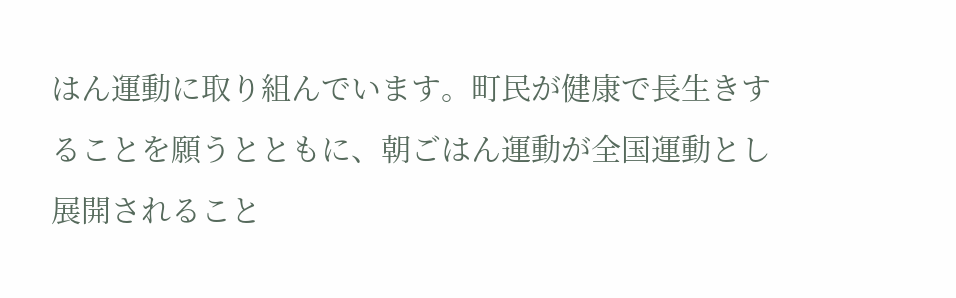はん運動に取り組んでいます。町民が健康で長生きすることを願うとともに、朝ごはん運動が全国運動とし展開されること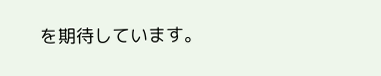を期待しています。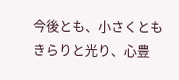今後とも、小さくともきらりと光り、心豊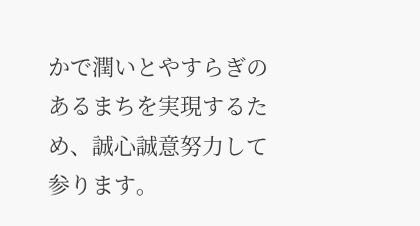かで潤いとやすらぎのあるまちを実現するため、誠心誠意努力して参ります。